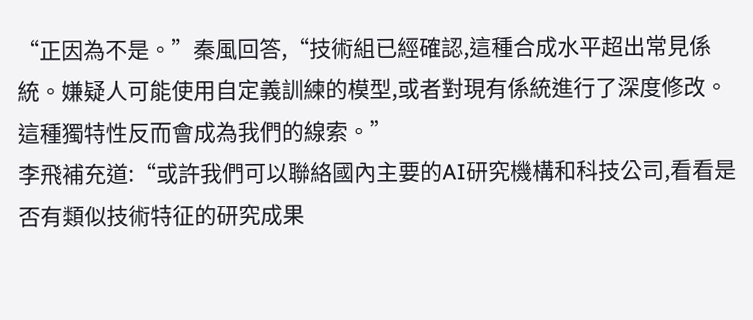“正因為不是。”秦風回答,“技術組已經確認,這種合成水平超出常見係統。嫌疑人可能使用自定義訓練的模型,或者對現有係統進行了深度修改。這種獨特性反而會成為我們的線索。”
李飛補充道:“或許我們可以聯絡國內主要的AI研究機構和科技公司,看看是否有類似技術特征的研究成果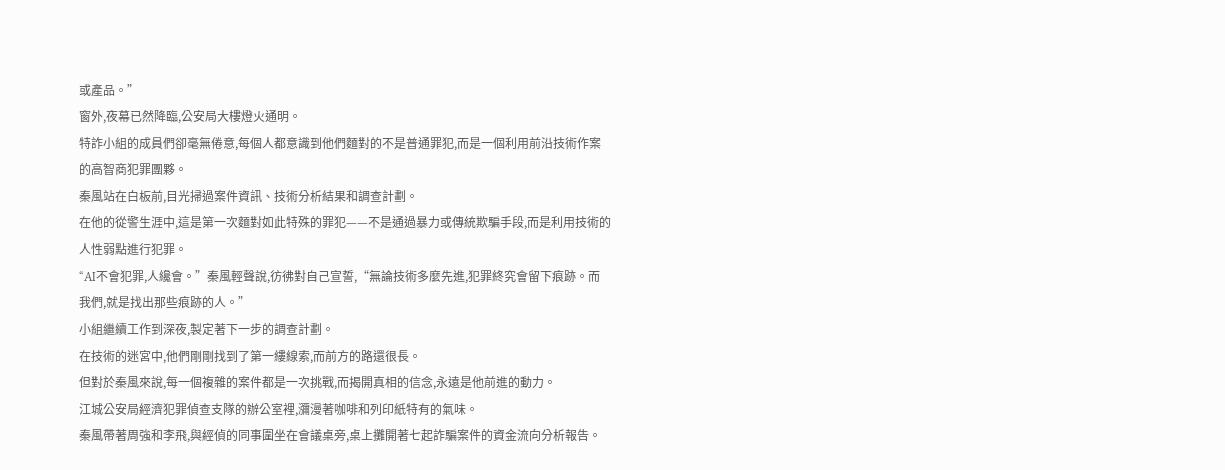或產品。”
窗外,夜幕已然降臨,公安局大樓燈火通明。
特詐小組的成員們卻毫無倦意,每個人都意識到他們麵對的不是普通罪犯,而是一個利用前沿技術作案的高智商犯罪團夥。
秦風站在白板前,目光掃過案件資訊、技術分析結果和調查計劃。
在他的從警生涯中,這是第一次麵對如此特殊的罪犯——不是通過暴力或傳統欺騙手段,而是利用技術的人性弱點進行犯罪。
“AI不會犯罪,人纔會。”秦風輕聲說,彷彿對自己宣誓,“無論技術多麼先進,犯罪終究會留下痕跡。而我們,就是找出那些痕跡的人。”
小組繼續工作到深夜,製定著下一步的調查計劃。
在技術的迷宮中,他們剛剛找到了第一縷線索,而前方的路還很長。
但對於秦風來說,每一個複雜的案件都是一次挑戰,而揭開真相的信念,永遠是他前進的動力。
江城公安局經濟犯罪偵查支隊的辦公室裡,瀰漫著咖啡和列印紙特有的氣味。
秦風帶著周強和李飛,與經偵的同事圍坐在會議桌旁,桌上攤開著七起詐騙案件的資金流向分析報告。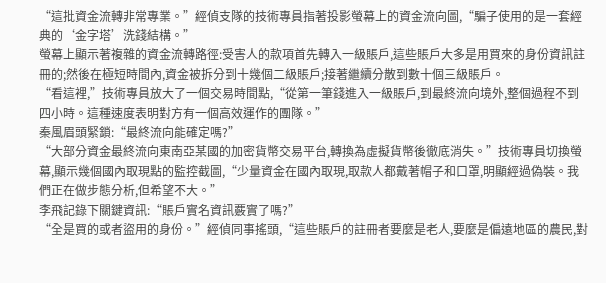“這批資金流轉非常專業。”經偵支隊的技術專員指著投影螢幕上的資金流向圖,“騙子使用的是一套經典的‘金字塔’洗錢結構。”
螢幕上顯示著複雜的資金流轉路徑:受害人的款項首先轉入一級賬戶,這些賬戶大多是用買來的身份資訊註冊的;然後在極短時間內,資金被拆分到十幾個二級賬戶;接著繼續分散到數十個三級賬戶。
“看這裡,”技術專員放大了一個交易時間點,“從第一筆錢進入一級賬戶,到最終流向境外,整個過程不到四小時。這種速度表明對方有一個高效運作的團隊。”
秦風眉頭緊鎖:“最終流向能確定嗎?”
“大部分資金最終流向東南亞某國的加密貨幣交易平台,轉換為虛擬貨幣後徹底消失。”技術專員切換螢幕,顯示幾個國內取現點的監控截圖,“少量資金在國內取現,取款人都戴著帽子和口罩,明顯經過偽裝。我們正在做步態分析,但希望不大。”
李飛記錄下關鍵資訊:“賬戶實名資訊覈實了嗎?”
“全是買的或者盜用的身份。”經偵同事搖頭,“這些賬戶的註冊者要麼是老人,要麼是偏遠地區的農民,對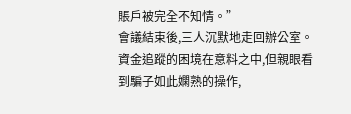賬戶被完全不知情。”
會議結束後,三人沉默地走回辦公室。
資金追蹤的困境在意料之中,但親眼看到騙子如此嫻熟的操作,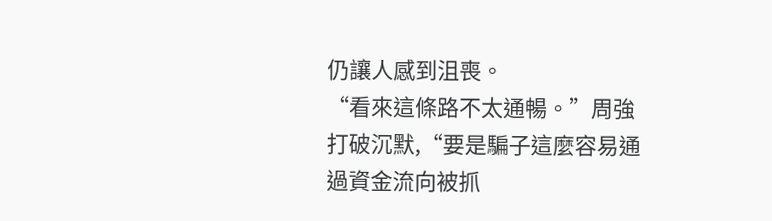仍讓人感到沮喪。
“看來這條路不太通暢。”周強打破沉默,“要是騙子這麼容易通過資金流向被抓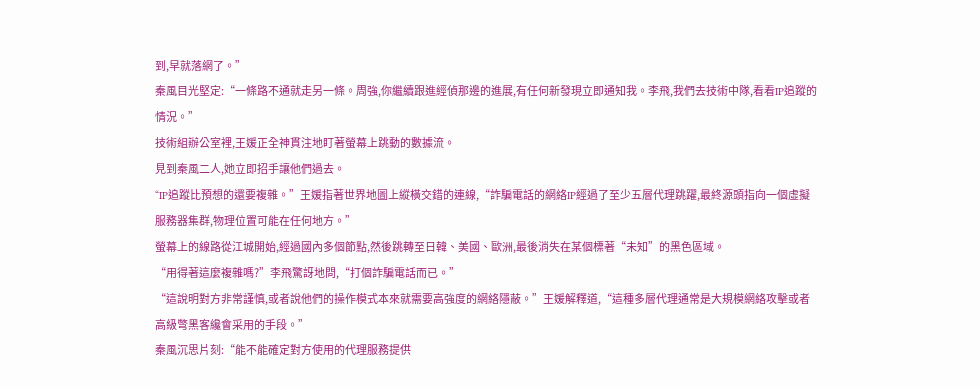到,早就落網了。”
秦風目光堅定:“一條路不通就走另一條。周強,你繼續跟進經偵那邊的進展,有任何新發現立即通知我。李飛,我們去技術中隊,看看IP追蹤的情況。”
技術組辦公室裡,王媛正全神貫注地盯著螢幕上跳動的數據流。
見到秦風二人,她立即招手讓他們過去。
“IP追蹤比預想的還要複雜。”王媛指著世界地圖上縱橫交錯的連線,“詐騙電話的網絡IP經過了至少五層代理跳躍,最終源頭指向一個虛擬服務器集群,物理位置可能在任何地方。”
螢幕上的線路從江城開始,經過國內多個節點,然後跳轉至日韓、美國、歐洲,最後消失在某個標著“未知”的黑色區域。
“用得著這麼複雜嗎?”李飛驚訝地問,“打個詐騙電話而已。”
“這說明對方非常謹慎,或者說他們的操作模式本來就需要高強度的網絡隱蔽。”王媛解釋道,“這種多層代理通常是大規模網絡攻擊或者高級彆黑客纔會采用的手段。”
秦風沉思片刻:“能不能確定對方使用的代理服務提供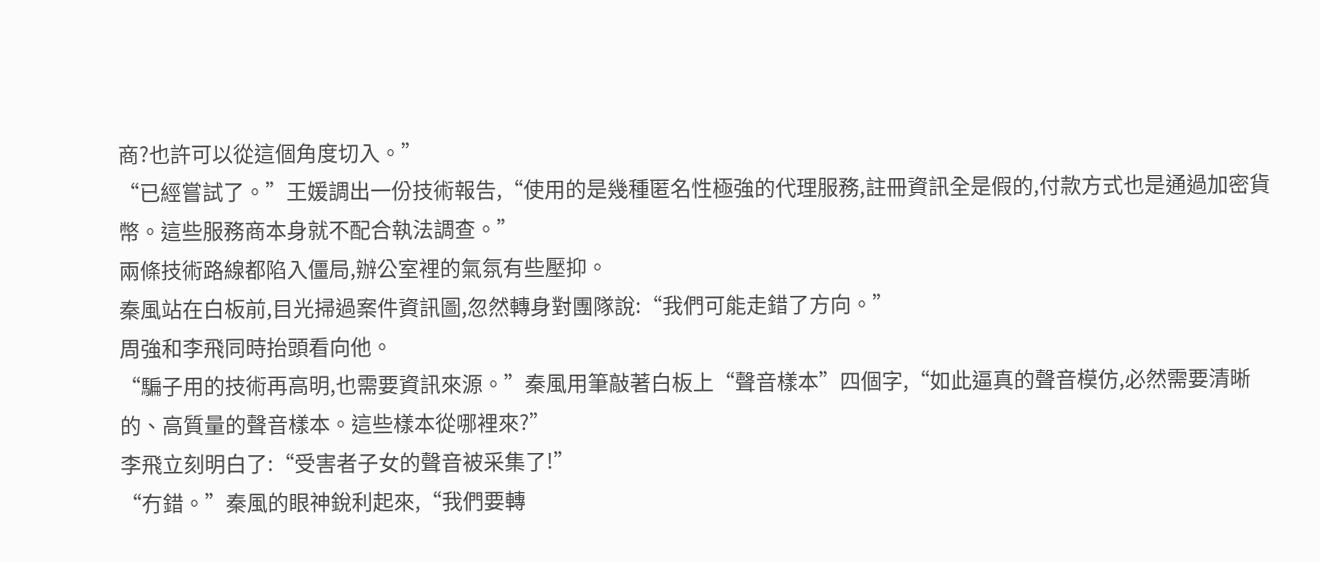商?也許可以從這個角度切入。”
“已經嘗試了。”王媛調出一份技術報告,“使用的是幾種匿名性極強的代理服務,註冊資訊全是假的,付款方式也是通過加密貨幣。這些服務商本身就不配合執法調查。”
兩條技術路線都陷入僵局,辦公室裡的氣氛有些壓抑。
秦風站在白板前,目光掃過案件資訊圖,忽然轉身對團隊說:“我們可能走錯了方向。”
周強和李飛同時抬頭看向他。
“騙子用的技術再高明,也需要資訊來源。”秦風用筆敲著白板上“聲音樣本”四個字,“如此逼真的聲音模仿,必然需要清晰的、高質量的聲音樣本。這些樣本從哪裡來?”
李飛立刻明白了:“受害者子女的聲音被采集了!”
“冇錯。”秦風的眼神銳利起來,“我們要轉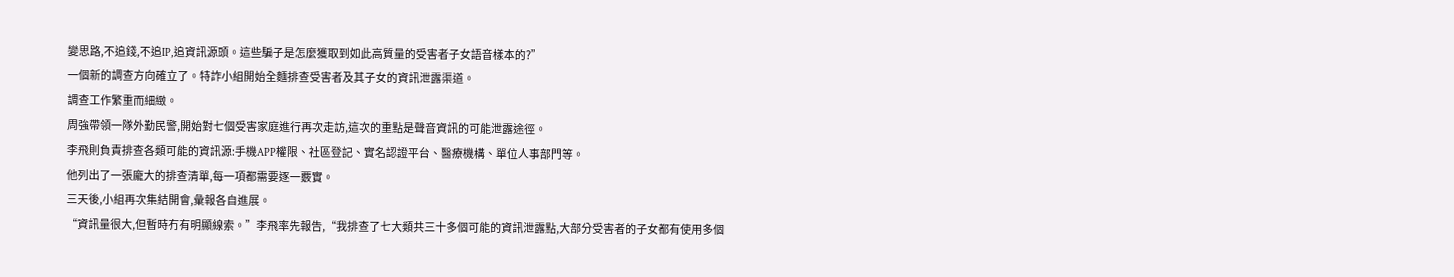變思路,不追錢,不追IP,追資訊源頭。這些騙子是怎麼獲取到如此高質量的受害者子女語音樣本的?”
一個新的調查方向確立了。特詐小組開始全麵排查受害者及其子女的資訊泄露渠道。
調查工作繁重而細緻。
周強帶領一隊外勤民警,開始對七個受害家庭進行再次走訪,這次的重點是聲音資訊的可能泄露途徑。
李飛則負責排查各類可能的資訊源:手機APP權限、社區登記、實名認證平台、醫療機構、單位人事部門等。
他列出了一張龐大的排查清單,每一項都需要逐一覈實。
三天後,小組再次集結開會,彙報各自進展。
“資訊量很大,但暫時冇有明顯線索。”李飛率先報告,“我排查了七大類共三十多個可能的資訊泄露點,大部分受害者的子女都有使用多個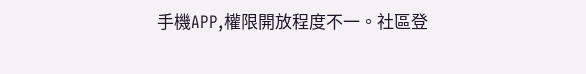手機APP,權限開放程度不一。社區登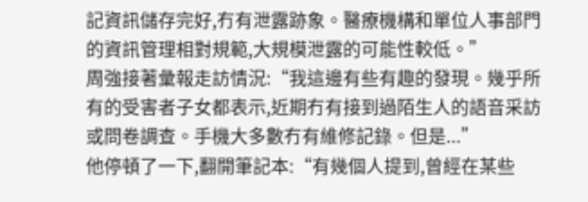記資訊儲存完好,冇有泄露跡象。醫療機構和單位人事部門的資訊管理相對規範,大規模泄露的可能性較低。”
周強接著彙報走訪情況:“我這邊有些有趣的發現。幾乎所有的受害者子女都表示,近期冇有接到過陌生人的語音采訪或問卷調查。手機大多數冇有維修記錄。但是...”
他停頓了一下,翻開筆記本:“有幾個人提到,曾經在某些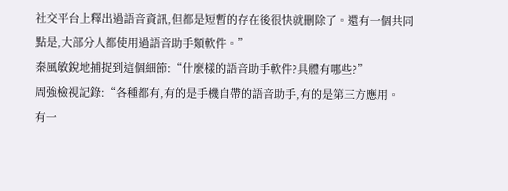社交平台上釋出過語音資訊,但都是短暫的存在後很快就刪除了。還有一個共同點是,大部分人都使用過語音助手類軟件。”
秦風敏銳地捕捉到這個細節:“什麼樣的語音助手軟件?具體有哪些?”
周強檢視記錄:“各種都有,有的是手機自帶的語音助手,有的是第三方應用。
有一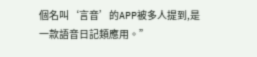個名叫‘言音’的APP被多人提到,是一款語音日記類應用。”